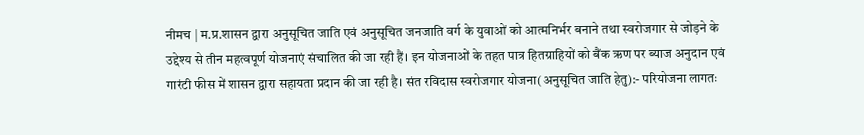नीमच | म.प्र.शासन द्वारा अनुसूचित जाति एवं अनुसूचित जनजाति वर्ग के युवाओं को आत्मनिर्भर बनाने तथा स्वरोजगार से जोड़ने के उद्देश्य से तीन महत्वपूर्ण योजनाएं संचालित की जा रही हैं। इन योजनाओं के तहत पात्र हितग्राहियों को बैंक ऋण पर ब्याज अनुदान एवं गारंटी फीस में शासन द्वारा सहायता प्रदान की जा रही है। संत रविदास स्वरोजगार योजना(अनुसूचित जाति हेतु):- परियोजना लागतः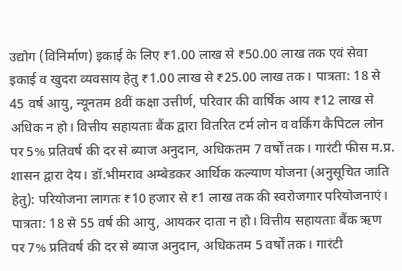उद्योग (विनिर्माण) इकाई के लिए ₹1.00 लाख से ₹50.00 लाख तक एवं सेवा इकाई व खुदरा व्यवसाय हेतु ₹1.00 लाख से ₹25.00 लाख तक। पात्रता: 18 से 45 वर्ष आयु, न्यूनतम 8वीं कक्षा उत्तीर्ण, परिवार की वार्षिक आय ₹12 लाख से अधिक न हो। वित्तीय सहायताः बैंक द्वारा वितरित टर्म लोन व वर्किंग कैपिटल लोन पर 5% प्रतिवर्ष की दर से ब्याज अनुदान, अधिकतम 7 वर्षों तक। गारंटी फीस म.प्र. शासन द्वारा देय। डॉ.भीमराव अम्बेडकर आर्थिक कल्याण योजना (अनुसूचित जाति हेतु): परियोजना लागतः ₹10 हजार से ₹1 लाख तक की स्वरोजगार परियोजनाएं। पात्रता: 18 से 55 वर्ष की आयु, आयकर दाता न हो। वित्तीय सहायताः बैंक ऋण पर 7% प्रतिवर्ष की दर से ब्याज अनुदान, अधिकतम 5 वर्षों तक। गारंटी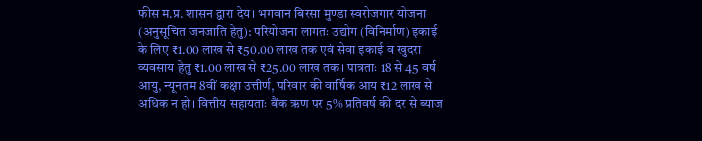फीस म.प्र. शासन द्वारा देय। भगवान बिरसा मुण्डा स्वरोजगार योजना (अनुसूचित जनजाति हेतु): परियोजना लागतः उद्योग (विनिर्माण) इकाई के लिए ₹1.00 लाख से ₹50.00 लाख तक एवं सेवा इकाई व खुदरा व्यवसाय हेतु ₹1.00 लाख से ₹25.00 लाख तक। पात्रताः 18 से 45 वर्ष आयु, न्यूनतम 8वीं कक्षा उत्तीर्ण, परिवार की वार्षिक आय ₹12 लाख से अधिक न हो। वित्तीय सहायताः बैंक ऋण पर 5% प्रतिवर्ष की दर से ब्याज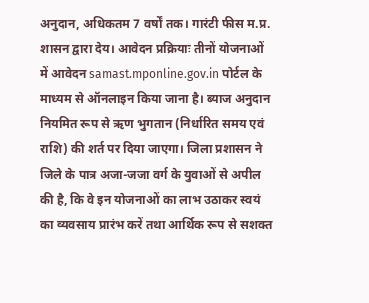अनुदान, अधिकतम 7 वर्षों तक। गारंटी फीस म.प्र. शासन द्वारा देय। आवेदन प्रक्रियाः तीनों योजनाओं में आवेदन samast.mponline.gov.in पोर्टल के माध्यम से ऑनलाइन किया जाना है। ब्याज अनुदान नियमित रूप से ऋण भुगतान (निर्धारित समय एवं राशि) की शर्त पर दिया जाएगा। जिला प्रशासन ने जिले के पात्र अजा-जजा वर्ग के युवाओं से अपील की है, कि वे इन योजनाओं का लाभ उठाकर स्वयं का व्यवसाय प्रारंभ करें तथा आर्थिक रूप से सशक्त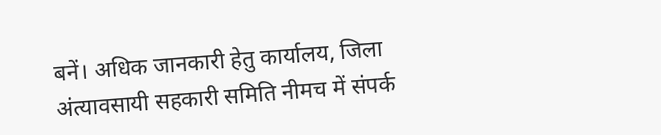बनें। अधिक जानकारी हेतु कार्यालय, जिला अंत्यावसायी सहकारी समिति नीमच में संपर्क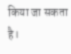किया जा सकता है।